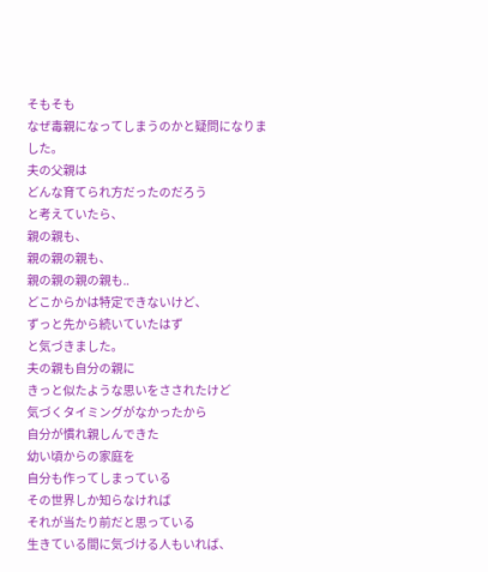そもそも
なぜ毒親になってしまうのかと疑問になりました。
夫の父親は
どんな育てられ方だったのだろう
と考えていたら、
親の親も、
親の親の親も、
親の親の親の親も..
どこからかは特定できないけど、
ずっと先から続いていたはず
と気づきました。
夫の親も自分の親に
きっと似たような思いをさされたけど
気づくタイミングがなかったから
自分が慣れ親しんできた
幼い頃からの家庭を
自分も作ってしまっている
その世界しか知らなければ
それが当たり前だと思っている
生きている間に気づける人もいれば、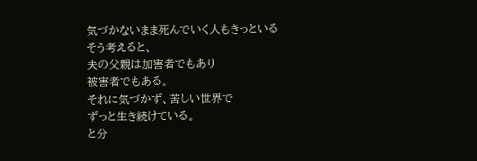気づかないまま死んでいく人もきっといる
そう考えると、
夫の父親は加害者でもあり
被害者でもある。
それに気づかず、苦しい世界で
ずっと生き続けている。
と分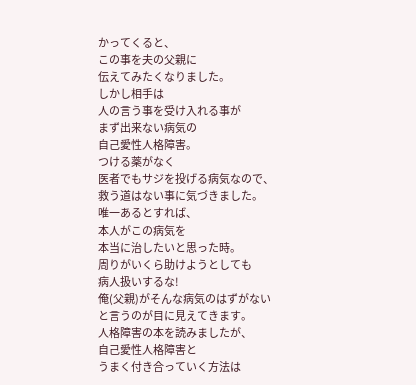かってくると、
この事を夫の父親に
伝えてみたくなりました。
しかし相手は
人の言う事を受け入れる事が
まず出来ない病気の
自己愛性人格障害。
つける薬がなく
医者でもサジを投げる病気なので、
救う道はない事に気づきました。
唯一あるとすれば、
本人がこの病気を
本当に治したいと思った時。
周りがいくら助けようとしても
病人扱いするな!
俺(父親)がそんな病気のはずがない
と言うのが目に見えてきます。
人格障害の本を読みましたが、
自己愛性人格障害と
うまく付き合っていく方法は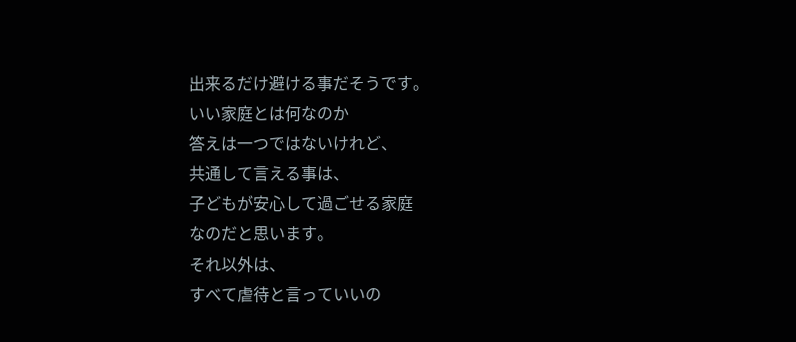出来るだけ避ける事だそうです。
いい家庭とは何なのか
答えは一つではないけれど、
共通して言える事は、
子どもが安心して過ごせる家庭
なのだと思います。
それ以外は、
すべて虐待と言っていいの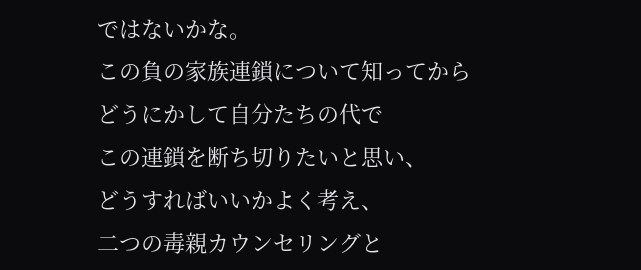ではないかな。
この負の家族連鎖について知ってから
どうにかして自分たちの代で
この連鎖を断ち切りたいと思い、
どうすればいいかよく考え、
二つの毒親カウンセリングと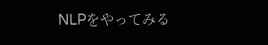NLPをやってみる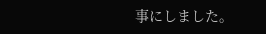事にしました。